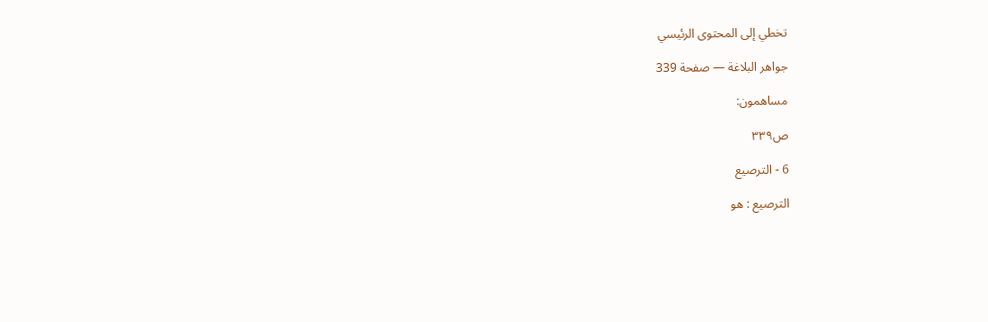تخطي إلى المحتوى الرئيسي

جواهر البلاغة — صفحة 339

مساهمون:

ص٣٣٩

6 - الترصيع

الترصيع : هو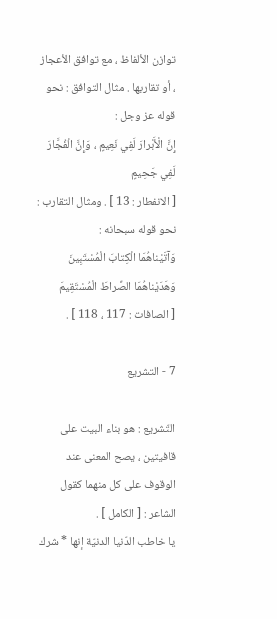توازن الألفاظ ، مع توافق الأعجاز ، أو تقاربها . مثال التوافق : نحو قوله عز وجل :
إِنَّ الْأَبْرارَ لَفِي نَعِيمٍ ، وَإِنَّ الْفُجَّارَ لَفِي جَحِيمٍ
[ الانفطار : 13 ] . ومثال التقارب : نحو قوله سبحانه :
وَآتَيْناهُمَا الْكِتابَ الْمُسْتَبِينَ وَهَدَيْناهُمَا الصِّراطَ الْمُسْتَقِيمَ
[ الصافات : 117 ، 118 ] .

7 - التشريع

التّشريع : هو بناء البيت على قافيتين ، يصح المعنى عند الوقوف على كل منهما كقول الشاعر : [ الكامل ] .
يا خاطب الدّنيا الدنيّة إنها * شرك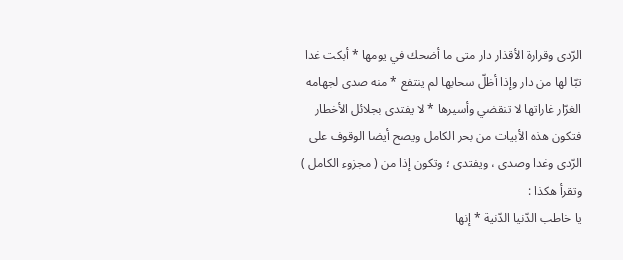الرّدى وقرارة الأقذار دار متى ما أضحك في يومها * أبكت غدا تبّا لها من دار وإذا أظلّ سحابها لم ينتفع * منه صدى لجهامه الغرّار غاراتها لا تنقضي وأسيرها * لا يفتدى بجلائل الأخطار
فتكون هذه الأبيات من بحر الكامل ويصح أيضا الوقوف على الرّدى وغدا وصدى ، ويفتدى ؛ وتكون إذا من ( مجزوء الكامل ) وتقرأ هكذا :
يا خاطب الدّنيا الدّنية * إنها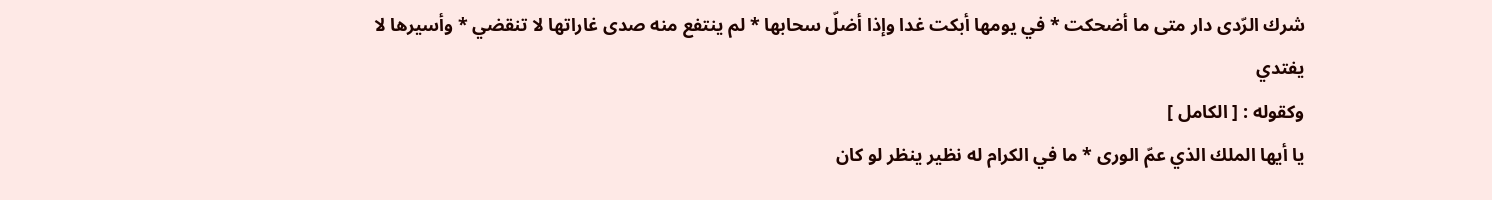شرك الرّدى دار متى ما أضحكت * في يومها أبكت غدا وإذا أضلّ سحابها * لم ينتفع منه صدى غاراتها لا تنقضي * وأسيرها لا يفتدي
وكقوله : [ الكامل ]
يا أيها الملك الذي عمّ الورى * ما في الكرام له نظير ينظر لو كان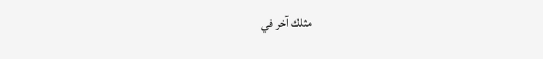مثلك آخر في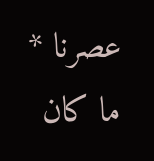عصرنا * ما كان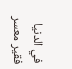في الدنيا فقير معسر